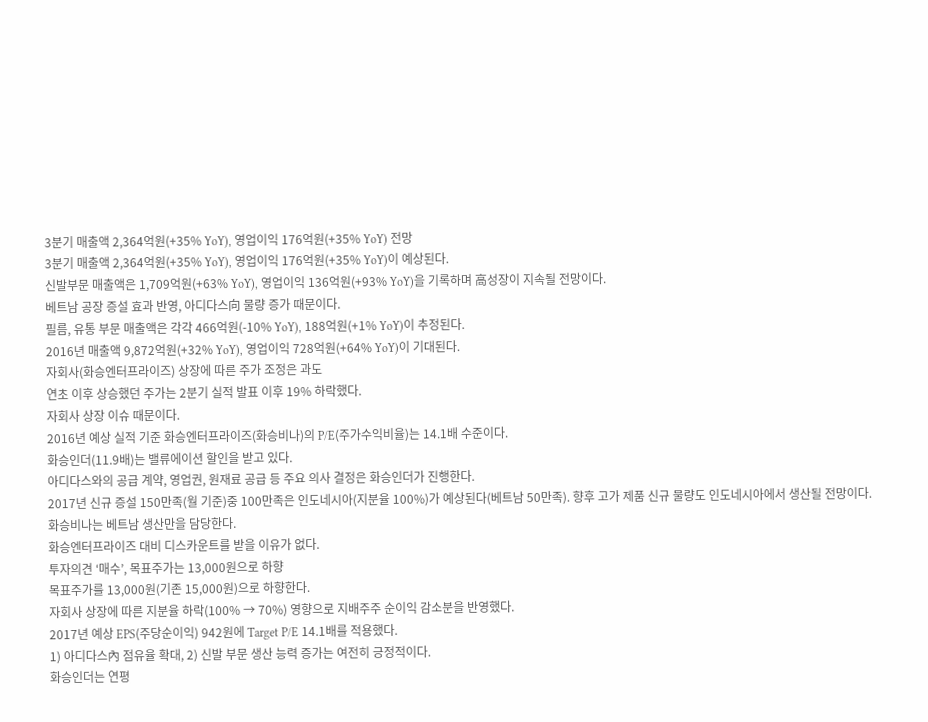3분기 매출액 2,364억원(+35% YoY), 영업이익 176억원(+35% YoY) 전망
3분기 매출액 2,364억원(+35% YoY), 영업이익 176억원(+35% YoY)이 예상된다.
신발부문 매출액은 1,709억원(+63% YoY), 영업이익 136억원(+93% YoY)을 기록하며 高성장이 지속될 전망이다.
베트남 공장 증설 효과 반영, 아디다스向 물량 증가 때문이다.
필름, 유통 부문 매출액은 각각 466억원(-10% YoY), 188억원(+1% YoY)이 추정된다.
2016년 매출액 9,872억원(+32% YoY), 영업이익 728억원(+64% YoY)이 기대된다.
자회사(화승엔터프라이즈) 상장에 따른 주가 조정은 과도
연초 이후 상승했던 주가는 2분기 실적 발표 이후 19% 하락했다.
자회사 상장 이슈 때문이다.
2016년 예상 실적 기준 화승엔터프라이즈(화승비나)의 P/E(주가수익비율)는 14.1배 수준이다.
화승인더(11.9배)는 밸류에이션 할인을 받고 있다.
아디다스와의 공급 계약, 영업권, 원재료 공급 등 주요 의사 결정은 화승인더가 진행한다.
2017년 신규 증설 150만족(월 기준)중 100만족은 인도네시아(지분율 100%)가 예상된다(베트남 50만족). 향후 고가 제품 신규 물량도 인도네시아에서 생산될 전망이다.
화승비나는 베트남 생산만을 담당한다.
화승엔터프라이즈 대비 디스카운트를 받을 이유가 없다.
투자의견 ‘매수’, 목표주가는 13,000원으로 하향
목표주가를 13,000원(기존 15,000원)으로 하향한다.
자회사 상장에 따른 지분율 하락(100% → 70%) 영향으로 지배주주 순이익 감소분을 반영했다.
2017년 예상 EPS(주당순이익) 942원에 Target P/E 14.1배를 적용했다.
1) 아디다스內 점유율 확대, 2) 신발 부문 생산 능력 증가는 여전히 긍정적이다.
화승인더는 연평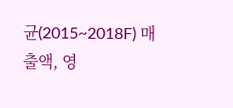균(2015~2018F) 매출액, 영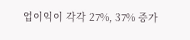업이익이 각각 27%, 37% 증가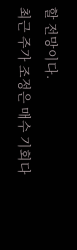할 전망이다.
최근 주가 조정은 매수 기회다